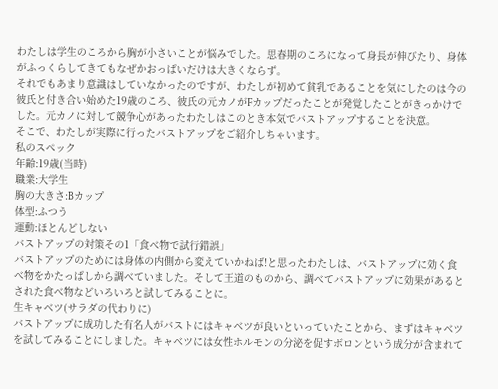わたしは学生のころから胸が小さいことが悩みでした。思春期のころになって身長が伸びたり、身体がふっくらしてきてもなぜかおっぱいだけは大きくならず。
それでもあまり意識はしていなかったのですが、わたしが初めて貧乳であることを気にしたのは今の彼氏と付き合い始めた19歳のころ、彼氏の元カノがFカップだったことが発覚したことがきっかけでした。元カノに対して競争心があったわたしはこのとき本気でバストアップすることを決意。
そこで、わたしが実際に行ったバストアップをご紹介しちゃいます。
私のスペック
年齢:19歳(当時)
職業:大学生
胸の大きさ:Bカップ
体型:ふつう
運動:ほとんどしない
バストアップの対策その1「食べ物で試行錯誤」
バストアップのためには身体の内側から変えていかねば!と思ったわたしは、バストアップに効く食べ物をかたっぱしから調べていました。そして王道のものから、調べてバストアップに効果があるとされた食べ物などいろいろと試してみることに。
生キャベツ(サラダの代わりに)
バストアップに成功した有名人がバストにはキャベツが良いといっていたことから、まずはキャベツを試してみることにしました。キャベツには女性ホルモンの分泌を促すボロンという成分が含まれて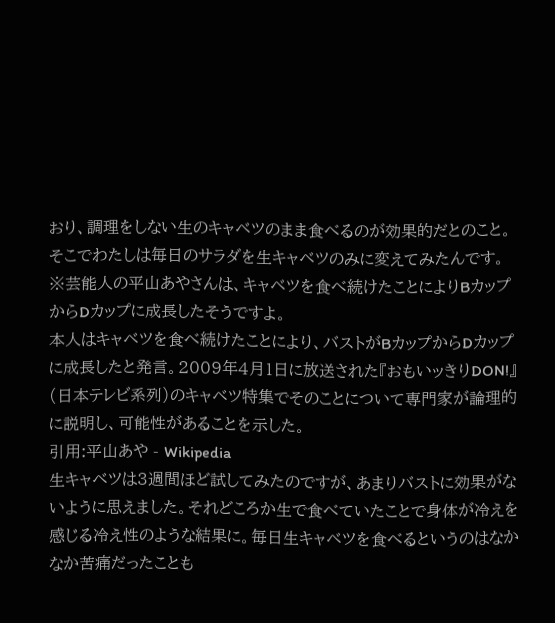おり、調理をしない生のキャベツのまま食べるのが効果的だとのこと。そこでわたしは毎日のサラダを生キャベツのみに変えてみたんです。
※芸能人の平山あやさんは、キャベツを食べ続けたことによりBカップからDカップに成長したそうですよ。
本人はキャベツを食べ続けたことにより、バストがBカップからDカップに成長したと発言。2009年4月1日に放送された『おもいッきりDON!』(日本テレビ系列)のキャベツ特集でそのことについて専門家が論理的に説明し、可能性があることを示した。
引用:平山あや - Wikipedia
生キャベツは3週間ほど試してみたのですが、あまりバストに効果がないように思えました。それどころか生で食べていたことで身体が冷えを感じる冷え性のような結果に。毎日生キャベツを食べるというのはなかなか苦痛だったことも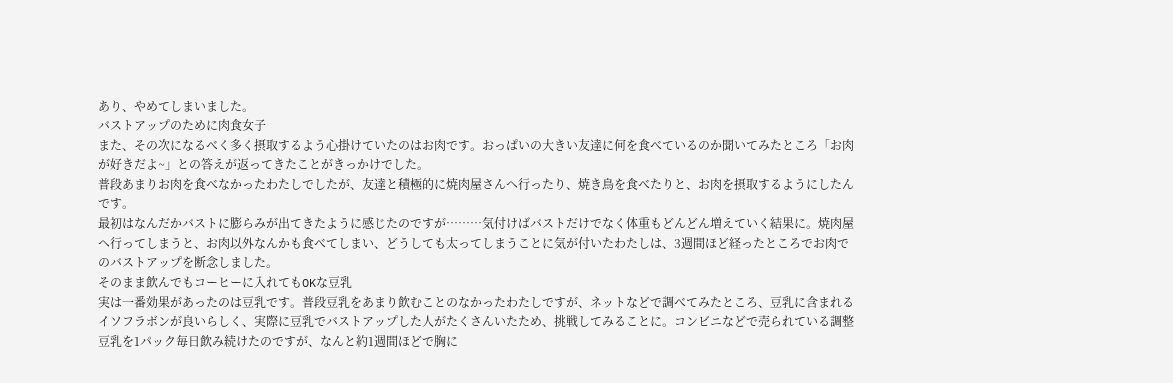あり、やめてしまいました。
バストアップのために肉食女子
また、その次になるべく多く摂取するよう心掛けていたのはお肉です。おっぱいの大きい友達に何を食べているのか聞いてみたところ「お肉が好きだよ~」との答えが返ってきたことがきっかけでした。
普段あまりお肉を食べなかったわたしでしたが、友達と積極的に焼肉屋さんへ行ったり、焼き鳥を食べたりと、お肉を摂取するようにしたんです。
最初はなんだかバストに膨らみが出てきたように感じたのですが………気付けばバストだけでなく体重もどんどん増えていく結果に。焼肉屋へ行ってしまうと、お肉以外なんかも食べてしまい、どうしても太ってしまうことに気が付いたわたしは、3週間ほど経ったところでお肉でのバストアップを断念しました。
そのまま飲んでもコーヒーに入れてもOKな豆乳
実は一番効果があったのは豆乳です。普段豆乳をあまり飲むことのなかったわたしですが、ネットなどで調べてみたところ、豆乳に含まれるイソフラボンが良いらしく、実際に豆乳でバストアップした人がたくさんいたため、挑戦してみることに。コンビニなどで売られている調整豆乳を1パック毎日飲み続けたのですが、なんと約1週間ほどで胸に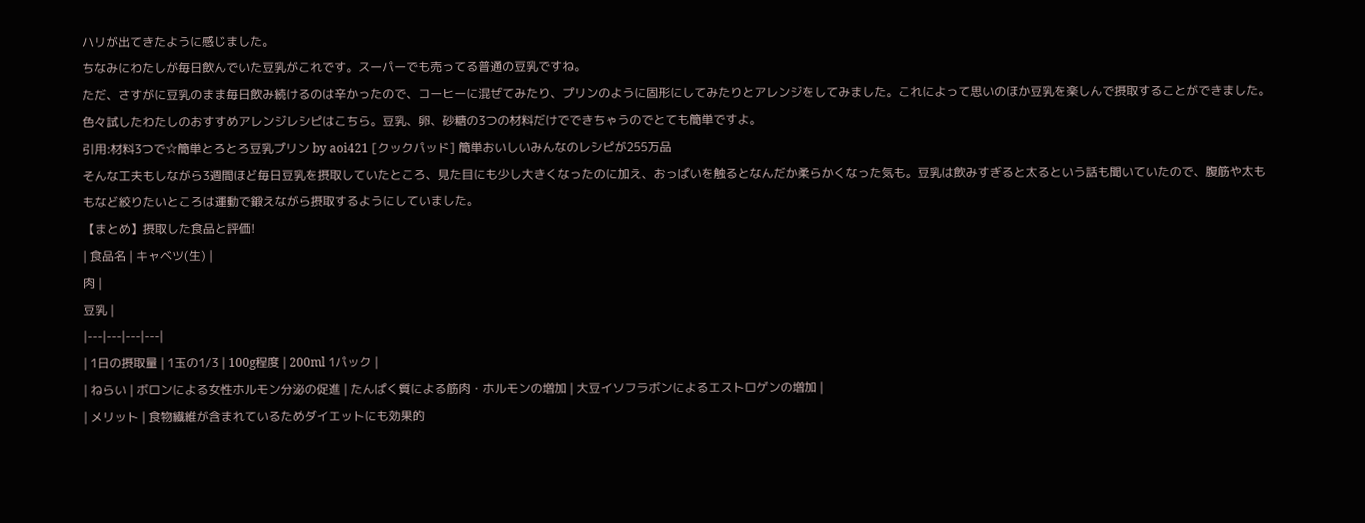ハリが出てきたように感じました。
ちなみにわたしが毎日飲んでいた豆乳がこれです。スーパーでも売ってる普通の豆乳ですね。
ただ、さすがに豆乳のまま毎日飲み続けるのは辛かったので、コーヒーに混ぜてみたり、プリンのように固形にしてみたりとアレンジをしてみました。これによって思いのほか豆乳を楽しんで摂取することができました。
色々試したわたしのおすすめアレンジレシピはこちら。豆乳、卵、砂糖の3つの材料だけでできちゃうのでとても簡単ですよ。
引用:材料3つで☆簡単とろとろ豆乳プリン by aoi421 [クックパッド] 簡単おいしいみんなのレシピが255万品
そんな工夫もしながら3週間ほど毎日豆乳を摂取していたところ、見た目にも少し大きくなったのに加え、おっぱいを触るとなんだか柔らかくなった気も。豆乳は飲みすぎると太るという話も聞いていたので、腹筋や太ももなど絞りたいところは運動で鍛えながら摂取するようにしていました。
【まとめ】摂取した食品と評価!
| 食品名 | キャベツ(生) |
肉 |
豆乳 |
|---|---|---|---|
| 1日の摂取量 | 1玉の1/3 | 100g程度 | 200ml 1パック |
| ねらい | ボロンによる女性ホルモン分泌の促進 | たんぱく質による筋肉・ホルモンの増加 | 大豆イソフラボンによるエストロゲンの増加 |
| メリット | 食物繊維が含まれているためダイエットにも効果的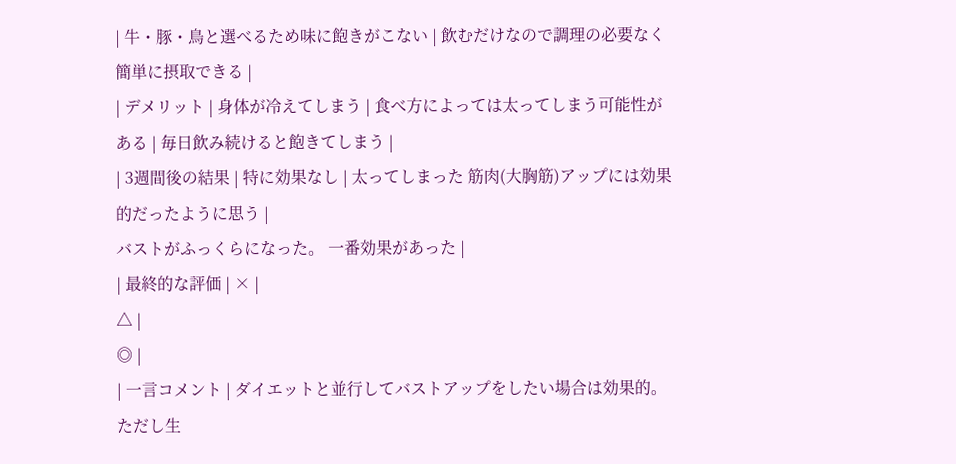| 牛・豚・鳥と選べるため味に飽きがこない | 飲むだけなので調理の必要なく簡単に摂取できる |
| デメリット | 身体が冷えてしまう | 食べ方によっては太ってしまう可能性がある | 毎日飲み続けると飽きてしまう |
| 3週間後の結果 | 特に効果なし | 太ってしまった 筋肉(大胸筋)アップには効果的だったように思う |
バストがふっくらになった。 一番効果があった |
| 最終的な評価 | × |
△ |
◎ |
| 一言コメント | ダイエットと並行してバストアップをしたい場合は効果的。ただし生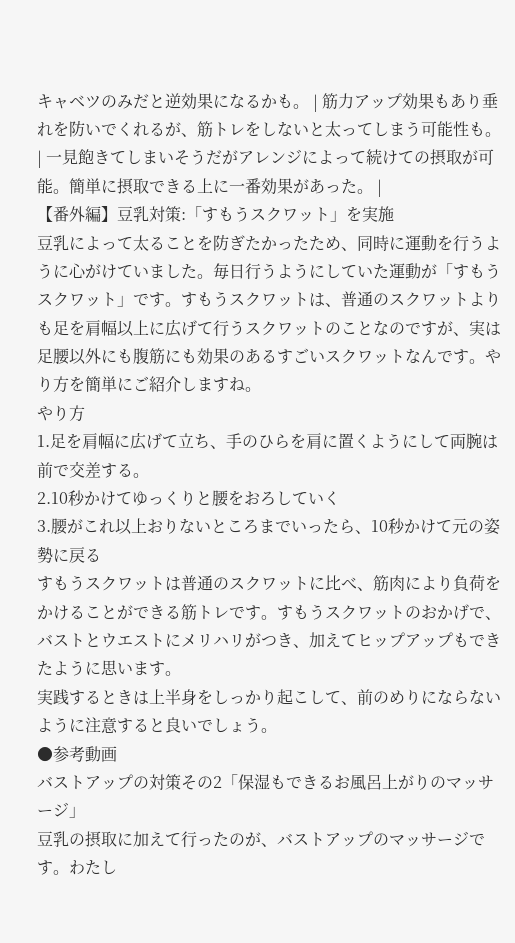キャベツのみだと逆効果になるかも。 | 筋力アップ効果もあり垂れを防いでくれるが、筋トレをしないと太ってしまう可能性も。 | 一見飽きてしまいそうだがアレンジによって続けての摂取が可能。簡単に摂取できる上に一番効果があった。 |
【番外編】豆乳対策:「すもうスクワット」を実施
豆乳によって太ることを防ぎたかったため、同時に運動を行うように心がけていました。毎日行うようにしていた運動が「すもうスクワット」です。すもうスクワットは、普通のスクワットよりも足を肩幅以上に広げて行うスクワットのことなのですが、実は足腰以外にも腹筋にも効果のあるすごいスクワットなんです。やり方を簡単にご紹介しますね。
やり方
1.足を肩幅に広げて立ち、手のひらを肩に置くようにして両腕は前で交差する。
2.10秒かけてゆっくりと腰をおろしていく
3.腰がこれ以上おりないところまでいったら、10秒かけて元の姿勢に戻る
すもうスクワットは普通のスクワットに比べ、筋肉により負荷をかけることができる筋トレです。すもうスクワットのおかげで、バストとウエストにメリハリがつき、加えてヒップアップもできたように思います。
実践するときは上半身をしっかり起こして、前のめりにならないように注意すると良いでしょう。
●参考動画
バストアップの対策その2「保湿もできるお風呂上がりのマッサージ」
豆乳の摂取に加えて行ったのが、バストアップのマッサージです。わたし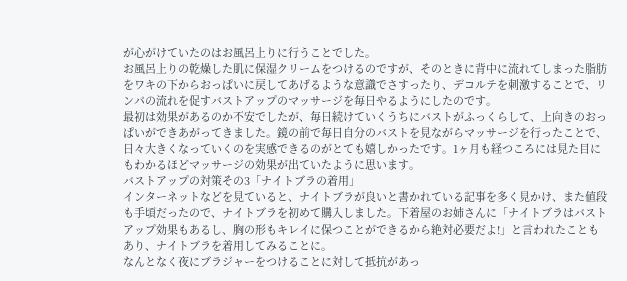が心がけていたのはお風呂上りに行うことでした。
お風呂上りの乾燥した肌に保湿クリームをつけるのですが、そのときに背中に流れてしまった脂肪をワキの下からおっぱいに戻してあげるような意識でさすったり、デコルテを刺激することで、リンパの流れを促すバストアップのマッサージを毎日やるようにしたのです。
最初は効果があるのか不安でしたが、毎日続けていくうちにバストがふっくらして、上向きのおっぱいができあがってきました。鏡の前で毎日自分のバストを見ながらマッサージを行ったことで、日々大きくなっていくのを実感できるのがとても嬉しかったです。1ヶ月も経つころには見た目にもわかるほどマッサージの効果が出ていたように思います。
バストアップの対策その3「ナイトブラの着用」
インターネットなどを見ていると、ナイトブラが良いと書かれている記事を多く見かけ、また値段も手頃だったので、ナイトブラを初めて購入しました。下着屋のお姉さんに「ナイトブラはバストアップ効果もあるし、胸の形もキレイに保つことができるから絶対必要だよ!」と言われたこともあり、ナイトブラを着用してみることに。
なんとなく夜にブラジャーをつけることに対して抵抗があっ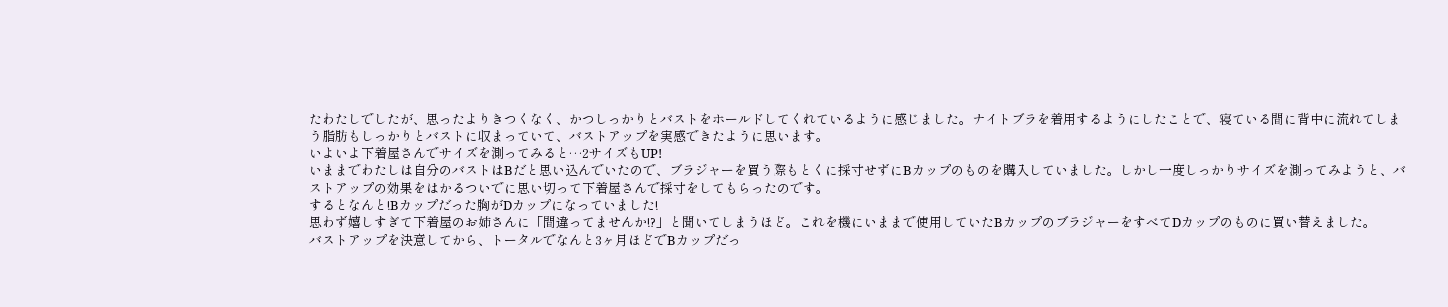たわたしでしたが、思ったよりきつくなく、かつしっかりとバストをホールドしてくれているように感じました。ナイトブラを着用するようにしたことで、寝ている間に背中に流れてしまう脂肪もしっかりとバストに収まっていて、バストアップを実感できたように思います。
いよいよ下着屋さんでサイズを測ってみると…2サイズもUP!
いままでわたしは自分のバストはBだと思い込んでいたので、ブラジャーを買う際もとくに採寸せずにBカップのものを購入していました。しかし一度しっかりサイズを測ってみようと、バストアップの効果をはかるついでに思い切って下着屋さんで採寸をしてもらったのです。
するとなんと!Bカップだった胸がDカップになっていました!
思わず嬉しすぎて下着屋のお姉さんに「間違ってませんか!?」と聞いてしまうほど。これを機にいままで使用していたBカップのブラジャーをすべてDカップのものに買い替えました。
バストアップを決意してから、トータルでなんと3ヶ月ほどでBカップだっ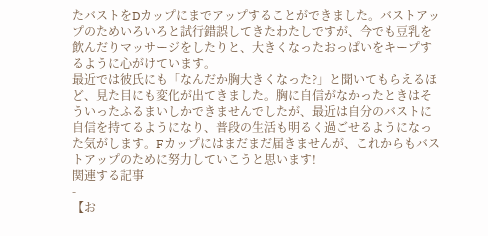たバストをDカップにまでアップすることができました。バストアップのためいろいろと試行錯誤してきたわたしですが、今でも豆乳を飲んだりマッサージをしたりと、大きくなったおっぱいをキープするように心がけています。
最近では彼氏にも「なんだか胸大きくなった?」と聞いてもらえるほど、見た目にも変化が出てきました。胸に自信がなかったときはそういったふるまいしかできませんでしたが、最近は自分のバストに自信を持てるようになり、普段の生活も明るく過ごせるようになった気がします。Fカップにはまだまだ届きませんが、これからもバストアップのために努力していこうと思います!
関連する記事
-
【お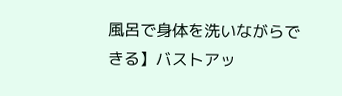風呂で身体を洗いながらできる】バストアッ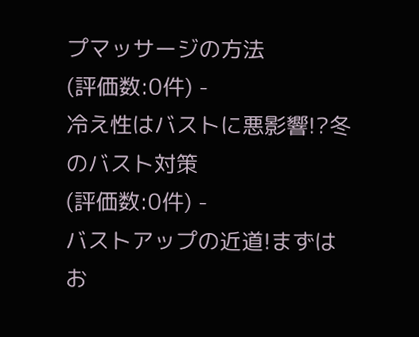プマッサージの方法
(評価数:0件) -
冷え性はバストに悪影響!?冬のバスト対策
(評価数:0件) -
バストアップの近道!まずはお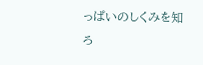っぱいのしくみを知ろ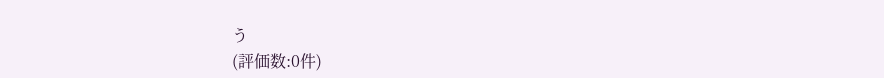う
(評価数:0件)